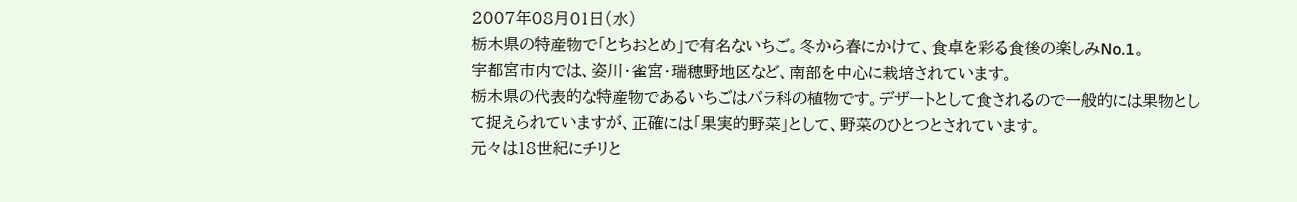2007年08月01日(水)
栃木県の特産物で「とちおとめ」で有名ないちご。冬から春にかけて、食卓を彩る食後の楽しみNo.1。
宇都宮市内では、姿川・雀宮・瑞穂野地区など、南部を中心に栽培されています。
栃木県の代表的な特産物であるいちごはバラ科の植物です。デザートとして食されるので一般的には果物として捉えられていますが、正確には「果実的野菜」として、野菜のひとつとされています。
元々は18世紀にチリと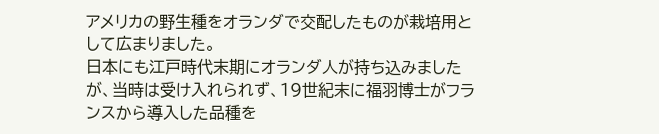アメリカの野生種をオランダで交配したものが栽培用として広まりました。
日本にも江戸時代末期にオランダ人が持ち込みましたが、当時は受け入れられず、19世紀末に福羽博士がフランスから導入した品種を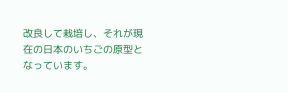改良して栽培し、それが現在の日本のいちごの原型となっています。